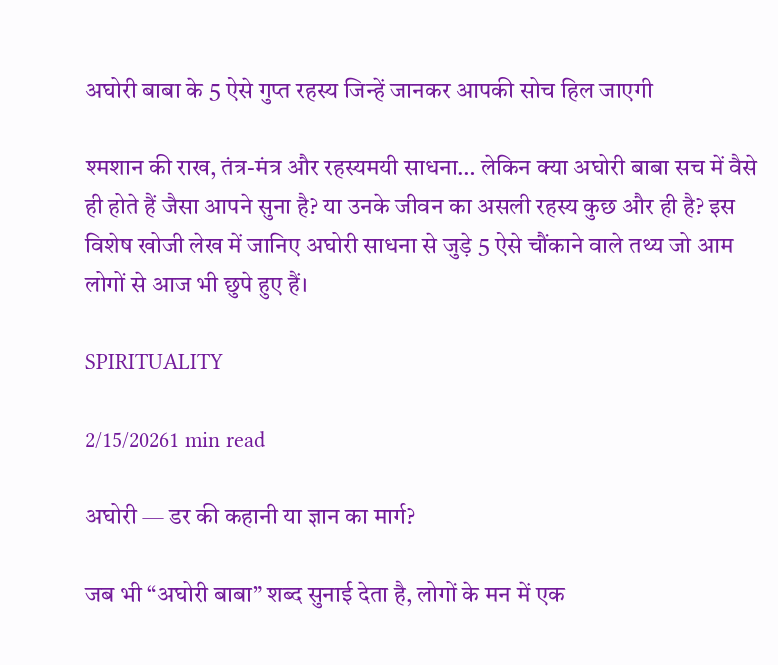अघोरी बाबा के 5 ऐसे गुप्त रहस्य जिन्हें जानकर आपकी सोच हिल जाएगी

श्मशान की राख, तंत्र-मंत्र और रहस्यमयी साधना… लेकिन क्या अघोरी बाबा सच में वैसे ही होते हैं जैसा आपने सुना है? या उनके जीवन का असली रहस्य कुछ और ही है? इस विशेष खोजी लेख में जानिए अघोरी साधना से जुड़े 5 ऐसे चौंकाने वाले तथ्य जो आम लोगों से आज भी छुपे हुए हैं।

SPIRITUALITY

2/15/20261 min read

अघोरी — डर की कहानी या ज्ञान का मार्ग?

जब भी “अघोरी बाबा” शब्द सुनाई देता है, लोगों के मन में एक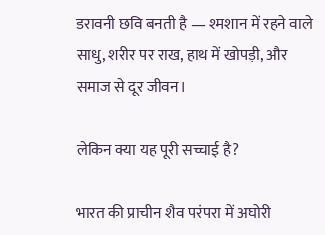डरावनी छवि बनती है — श्मशान में रहने वाले साधु, शरीर पर राख, हाथ में खोपड़ी, और समाज से दूर जीवन।

लेकिन क्या यह पूरी सच्चाई है?

भारत की प्राचीन शैव परंपरा में अघोरी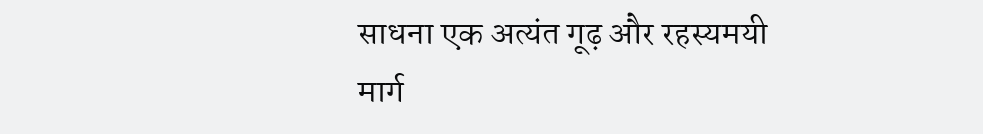साधना एक अत्यंत गूढ़ और रहस्यमयी मार्ग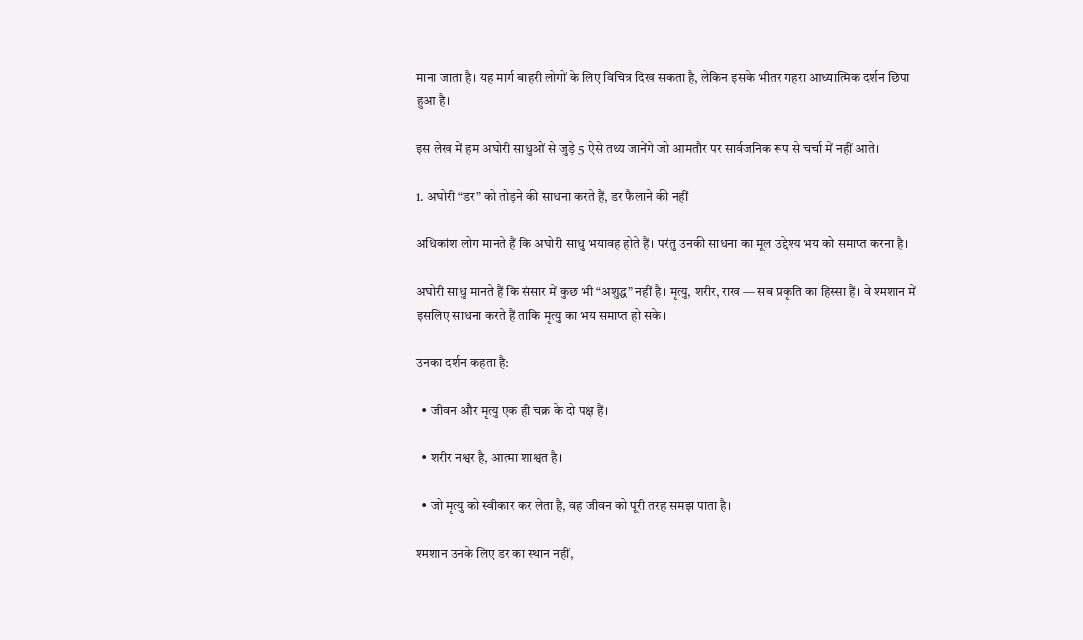माना जाता है। यह मार्ग बाहरी लोगों के लिए विचित्र दिख सकता है, लेकिन इसके भीतर गहरा आध्यात्मिक दर्शन छिपा हुआ है।

इस लेख में हम अघोरी साधुओं से जुड़े 5 ऐसे तथ्य जानेंगे जो आमतौर पर सार्वजनिक रूप से चर्चा में नहीं आते।

1. अघोरी “डर” को तोड़ने की साधना करते हैं, डर फैलाने की नहीं

अधिकांश लोग मानते हैं कि अघोरी साधु भयावह होते हैं। परंतु उनकी साधना का मूल उद्देश्य भय को समाप्त करना है।

अघोरी साधु मानते हैं कि संसार में कुछ भी “अशुद्ध” नहीं है। मृत्यु, शरीर, राख — सब प्रकृति का हिस्सा हैं। वे श्मशान में इसलिए साधना करते हैं ताकि मृत्यु का भय समाप्त हो सके।

उनका दर्शन कहता है:

  • जीवन और मृत्यु एक ही चक्र के दो पक्ष हैं।

  • शरीर नश्वर है, आत्मा शाश्वत है।

  • जो मृत्यु को स्वीकार कर लेता है, वह जीवन को पूरी तरह समझ पाता है।

श्मशान उनके लिए डर का स्थान नहीं,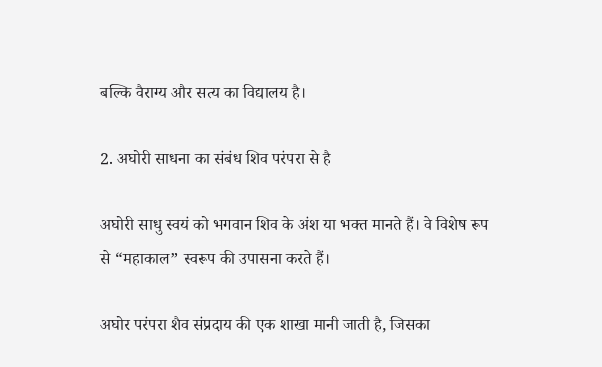बल्कि वैराग्य और सत्य का विद्यालय है।

2. अघोरी साधना का संबंध शिव परंपरा से है

अघोरी साधु स्वयं को भगवान शिव के अंश या भक्त मानते हैं। वे विशेष रूप से “महाकाल” स्वरूप की उपासना करते हैं।

अघोर परंपरा शैव संप्रदाय की एक शाखा मानी जाती है, जिसका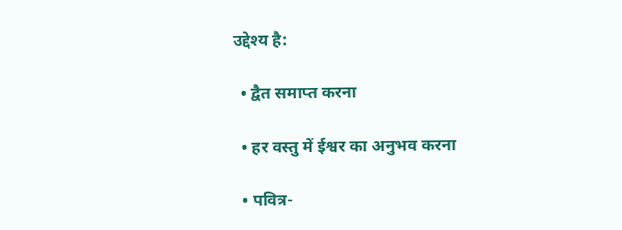उद्देश्य है:

  • द्वैत समाप्त करना

  • हर वस्तु में ईश्वर का अनुभव करना

  • पवित्र-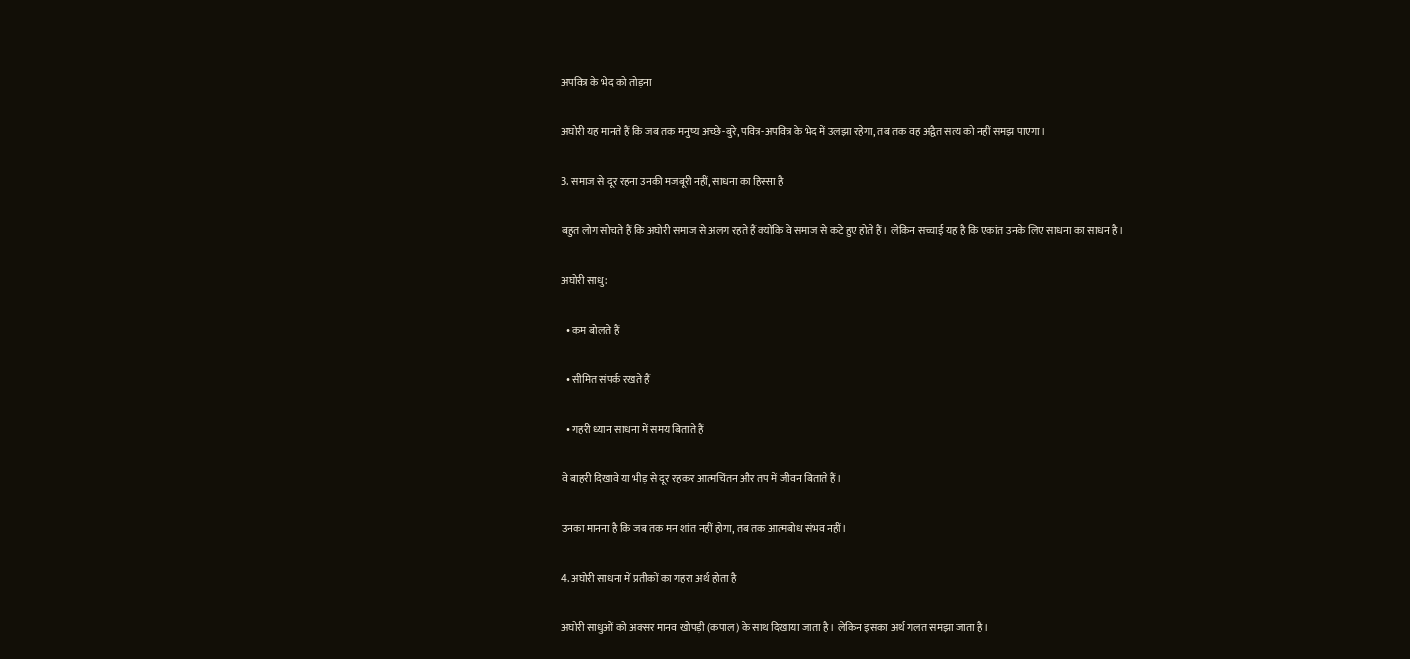अपवित्र के भेद को तोड़ना

अघोरी यह मानते हैं कि जब तक मनुष्य अच्छे-बुरे, पवित्र-अपवित्र के भेद में उलझा रहेगा, तब तक वह अद्वैत सत्य को नहीं समझ पाएगा।

3. समाज से दूर रहना उनकी मजबूरी नहीं, साधना का हिस्सा है

बहुत लोग सोचते हैं कि अघोरी समाज से अलग रहते हैं क्योंकि वे समाज से कटे हुए होते हैं। लेकिन सच्चाई यह है कि एकांत उनके लिए साधना का साधन है।

अघोरी साधु:

  • कम बोलते हैं

  • सीमित संपर्क रखते हैं

  • गहरी ध्यान साधना में समय बिताते हैं

वे बाहरी दिखावे या भीड़ से दूर रहकर आत्मचिंतन और तप में जीवन बिताते हैं।

उनका मानना है कि जब तक मन शांत नहीं होगा, तब तक आत्मबोध संभव नहीं।

4. अघोरी साधना में प्रतीकों का गहरा अर्थ होता है

अघोरी साधुओं को अक्सर मानव खोपड़ी (कपाल) के साथ दिखाया जाता है। लेकिन इसका अर्थ गलत समझा जाता है।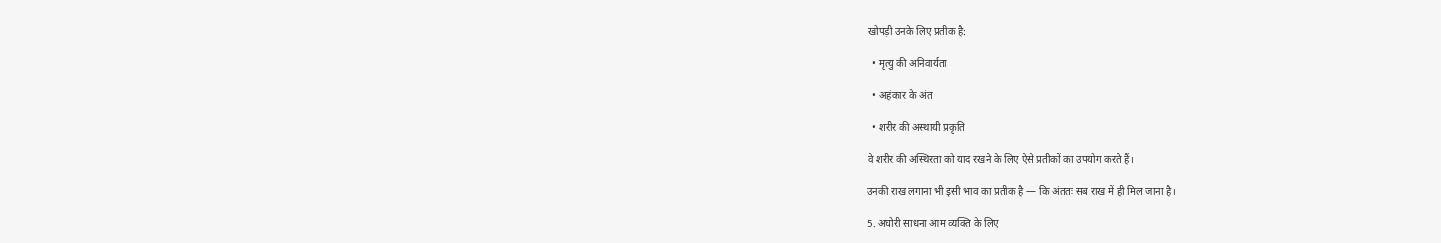खोपड़ी उनके लिए प्रतीक है:

  • मृत्यु की अनिवार्यता

  • अहंकार के अंत

  • शरीर की अस्थायी प्रकृति

वे शरीर की अस्थिरता को याद रखने के लिए ऐसे प्रतीकों का उपयोग करते हैं।

उनकी राख लगाना भी इसी भाव का प्रतीक है — कि अंततः सब राख में ही मिल जाना है।

5. अघोरी साधना आम व्यक्ति के लिए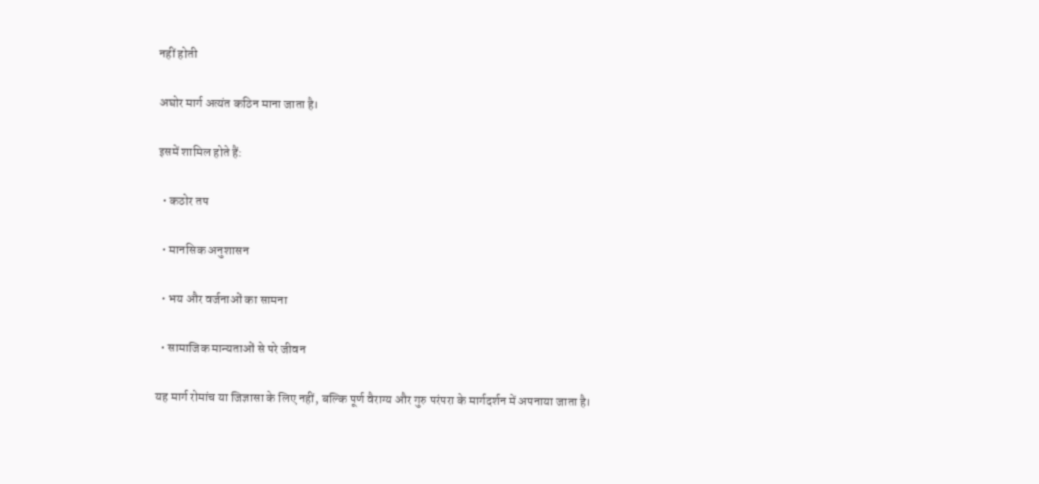नहीं होती

अघोर मार्ग अत्यंत कठिन माना जाता है।

इसमें शामिल होते हैं:

  • कठोर तप

  • मानसिक अनुशासन

  • भय और वर्जनाओं का सामना

  • सामाजिक मान्यताओं से परे जीवन

यह मार्ग रोमांच या जिज्ञासा के लिए नहीं, बल्कि पूर्ण वैराग्य और गुरु परंपरा के मार्गदर्शन में अपनाया जाता है।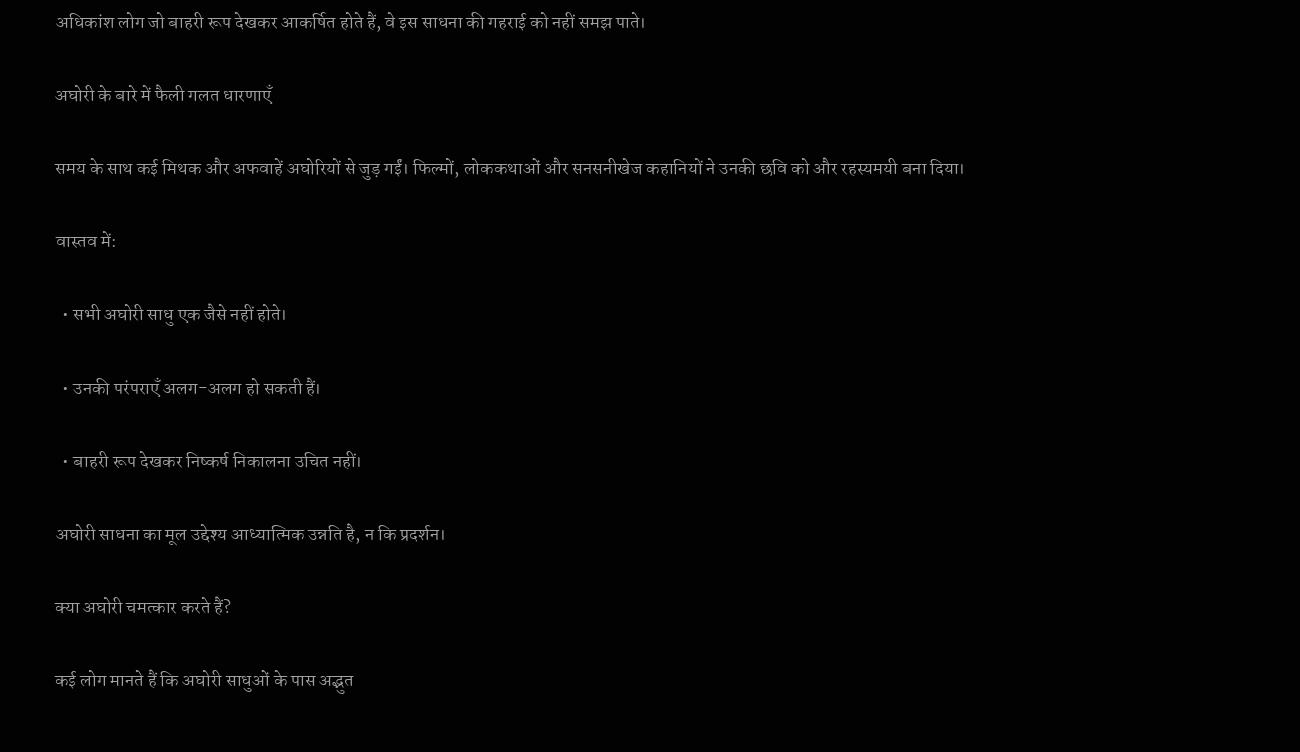अधिकांश लोग जो बाहरी रूप देखकर आकर्षित होते हैं, वे इस साधना की गहराई को नहीं समझ पाते।

अघोरी के बारे में फैली गलत धारणाएँ

समय के साथ कई मिथक और अफवाहें अघोरियों से जुड़ गईं। फिल्मों, लोककथाओं और सनसनीखेज कहानियों ने उनकी छवि को और रहस्यमयी बना दिया।

वास्तव में:

  • सभी अघोरी साधु एक जैसे नहीं होते।

  • उनकी परंपराएँ अलग-अलग हो सकती हैं।

  • बाहरी रूप देखकर निष्कर्ष निकालना उचित नहीं।

अघोरी साधना का मूल उद्देश्य आध्यात्मिक उन्नति है, न कि प्रदर्शन।

क्या अघोरी चमत्कार करते हैं?

कई लोग मानते हैं कि अघोरी साधुओं के पास अद्भुत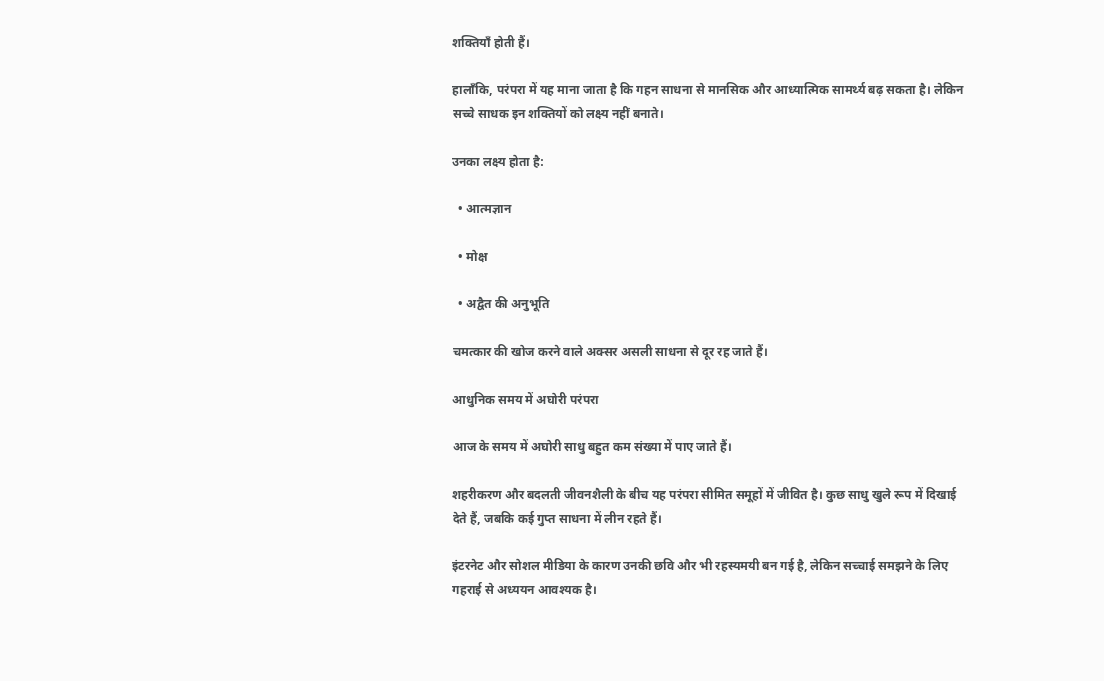शक्तियाँ होती हैं।

हालाँकि, परंपरा में यह माना जाता है कि गहन साधना से मानसिक और आध्यात्मिक सामर्थ्य बढ़ सकता है। लेकिन सच्चे साधक इन शक्तियों को लक्ष्य नहीं बनाते।

उनका लक्ष्य होता है:

  • आत्मज्ञान

  • मोक्ष

  • अद्वैत की अनुभूति

चमत्कार की खोज करने वाले अक्सर असली साधना से दूर रह जाते हैं।

आधुनिक समय में अघोरी परंपरा

आज के समय में अघोरी साधु बहुत कम संख्या में पाए जाते हैं।

शहरीकरण और बदलती जीवनशैली के बीच यह परंपरा सीमित समूहों में जीवित है। कुछ साधु खुले रूप में दिखाई देते हैं, जबकि कई गुप्त साधना में लीन रहते हैं।

इंटरनेट और सोशल मीडिया के कारण उनकी छवि और भी रहस्यमयी बन गई है, लेकिन सच्चाई समझने के लिए गहराई से अध्ययन आवश्यक है।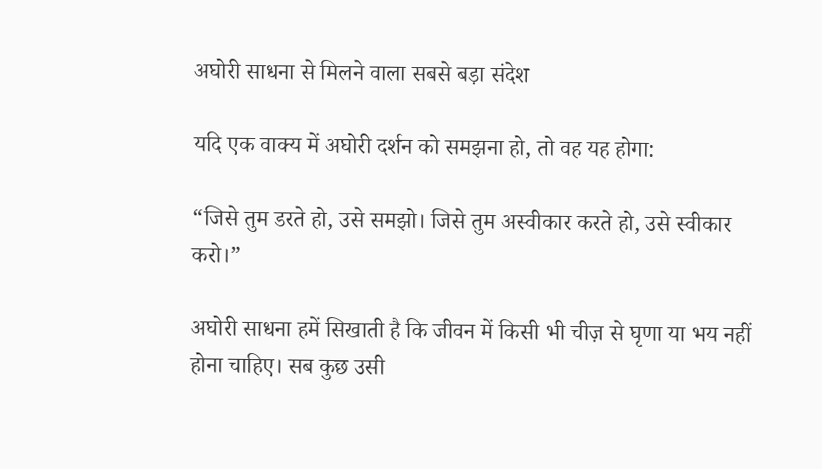अघोरी साधना से मिलने वाला सबसे बड़ा संदेश

यदि एक वाक्य में अघोरी दर्शन को समझना हो, तो वह यह होगा:

“जिसे तुम डरते हो, उसे समझो। जिसे तुम अस्वीकार करते हो, उसे स्वीकार करो।”

अघोरी साधना हमें सिखाती है कि जीवन में किसी भी चीज़ से घृणा या भय नहीं होना चाहिए। सब कुछ उसी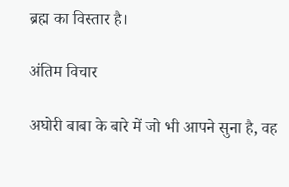ब्रह्म का विस्तार है।

अंतिम विचार

अघोरी बाबा के बारे में जो भी आपने सुना है, वह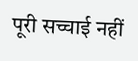पूरी सच्चाई नहीं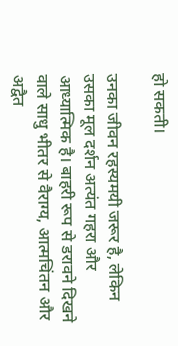हो सकती।

उनका जीवन रहस्यमयी जरूर है, लेकिन उसका मूल दर्शन अत्यंत गहरा और आध्यात्मिक है। बाहरी रूप से डरावने दिखने वाले साधु भीतर से वैराग्य, आत्मचिंतन और अद्वैत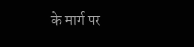के मार्ग पर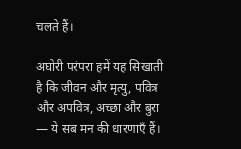चलते हैं।

अघोरी परंपरा हमें यह सिखाती है कि जीवन और मृत्यु, पवित्र और अपवित्र, अच्छा और बुरा — ये सब मन की धारणाएँ हैं।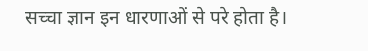सच्चा ज्ञान इन धारणाओं से परे होता है।